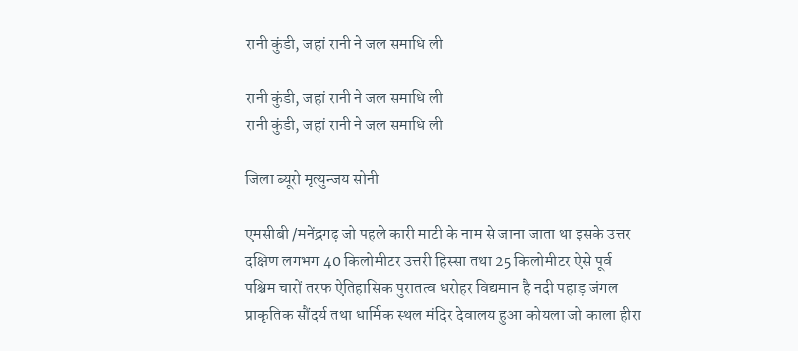रानी कुंडी, जहां रानी ने जल समाधि ली

रानी कुंडी, जहां रानी ने जल समाधि ली
रानी कुंडी, जहां रानी ने जल समाधि ली

जिला ब्यूरो मृत्युन्जय सोनी

एमसीबी /मनेंद्रगढ़ जो पहले कारी माटी के नाम से जाना जाता था इसके उत्तर दक्षिण लगभग 40 किलोमीटर उत्तरी हिस्सा तथा 25 किलोमीटर ऐसे पूर्व पश्चिम चारों तरफ ऐतिहासिक पुरातत्व धरोहर विद्यमान है नदी पहाड़ जंगल प्राकृतिक सौंदर्य तथा धार्मिक स्थल मंदिर देवालय हुआ कोयला जो काला हीरा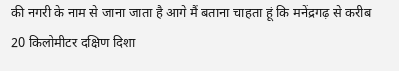की नगरी के नाम से जाना जाता है आगे मैं बताना चाहता हूं कि मनेंद्रगढ़ से करीब 20 किलोमीटर दक्षिण दिशा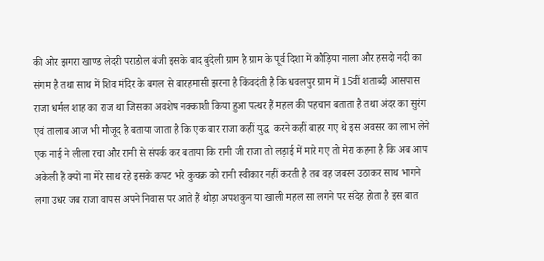की ओर झगरा खाण्ड लेदरी पराडोल बंजी इसके बाद बुंदेली ग्राम है ग्राम के पूर्व दिशा में कौड़िया नाला और हसदो नदी का संगम है तथा साथ में शिव मंदिर के बगल से बारहमासी झरना है किंवदंती है कि धवलपुर ग्राम में 15वीं शताब्दी आसपास राजा धर्मल शाह का राज था जिसका अवशेष नक्काशी किया हुआ पत्थर हैं महल की पहचान बताता है तथा अंदर का सुरंग एवं तालाब आज भी मौजूद है बताया जाता है कि एक बार राजा कहीं युद्ध  करने कहीं बाहर गए थे इस अवसर का लाभ लेने एक नाई ने लीला रचा और रानी से संपर्क कर बताया कि रानी जी राजा तो लड़ाई में मारे गए तो मेरा कहना है कि अब आप अकेली हैं क्यों ना मेरे साथ रहे इसके कपट भरे कुचक्र को रानी स्वीकार नहीं करती है तब वह जबरन उठाकर साथ भागने लगा उधर जब राजा वापस अपने निवास पर आते हैं थोड़ा अपशकुन या खाली महल सा लगने पर संदेह होता है इस बात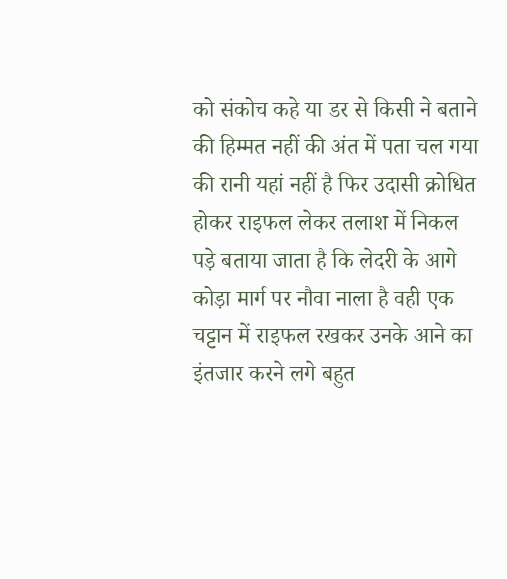को संकोच कहे या डर से किसी ने बताने की हिम्मत नहीं की अंत में पता चल गया की रानी यहां नहीं है फिर उदासी क्रोधित होकर राइफल लेकर तलाश में निकल पड़े बताया जाता है कि लेदरी के आगे कोड़ा मार्ग पर नौवा नाला है वही एक चट्टान में राइफल रखकर उनके आने का इंतजार करने लगे बहुत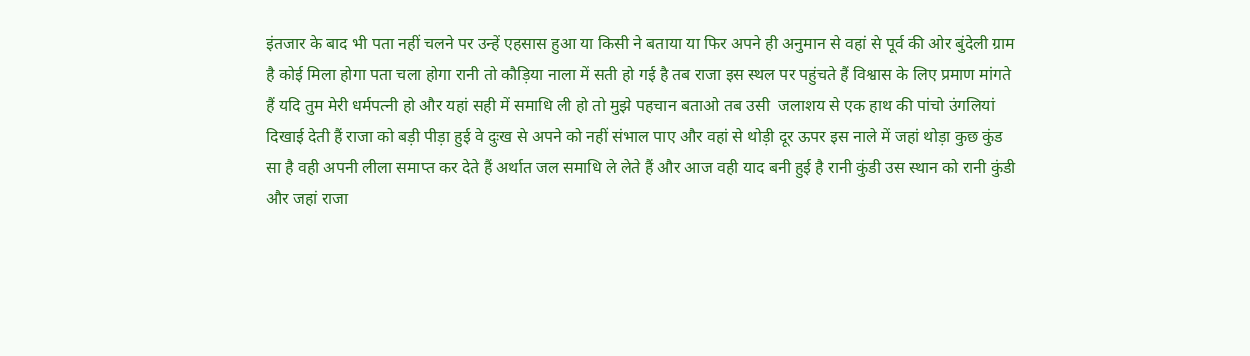इंतजार के बाद भी पता नहीं चलने पर उन्हें एहसास हुआ या किसी ने बताया या फिर अपने ही अनुमान से वहां से पूर्व की ओर बुंदेली ग्राम है कोई मिला होगा पता चला होगा रानी तो कौड़िया नाला में सती हो गई है तब राजा इस स्थल पर पहुंचते हैं विश्वास के लिए प्रमाण मांगते हैं यदि तुम मेरी धर्मपत्नी हो और यहां सही में समाधि ली हो तो मुझे पहचान बताओ तब उसी  जलाशय से एक हाथ की पांचो उंगलियां दिखाई देती हैं राजा को बड़ी पीड़ा हुई वे दुःख से अपने को नहीं संभाल पाए और वहां से थोड़ी दूर ऊपर इस नाले में जहां थोड़ा कुछ कुंड सा है वही अपनी लीला समाप्त कर देते हैं अर्थात जल समाधि ले लेते हैं और आज वही याद बनी हुई है रानी कुंडी उस स्थान को रानी कुंडी और जहां राजा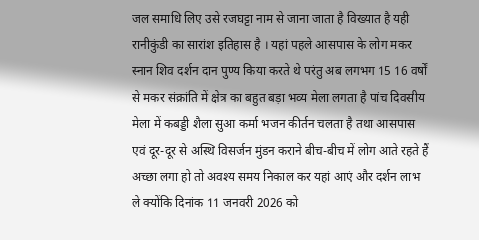जल समाधि लिए उसे रजघट्टा नाम से जाना जाता है विख्यात है यही रानीकुंडी का सारांश इतिहास है । यहां पहले आसपास के लोग मकर स्नान शिव दर्शन दान पुण्य किया करते थे परंतु अब लगभग 15 16 वर्षों से मकर संक्रांति में क्षेत्र का बहुत बड़ा भव्य मेला लगता है पांच दिवसीय मेला में कबड्डी शैला सुआ कर्मा भजन कीर्तन चलता है तथा आसपास एवं दूर-दूर से अस्थि विसर्जन मुंडन कराने बीच-बीच में लोग आते रहते हैं अच्छा लगा हो तो अवश्य समय निकाल कर यहां आएं और दर्शन लाभ ले क्योंकि दिनांक 11 जनवरी 2026 को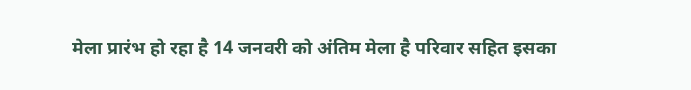मेला प्रारंभ हो रहा है 14 जनवरी को अंतिम मेला है परिवार सहित इसका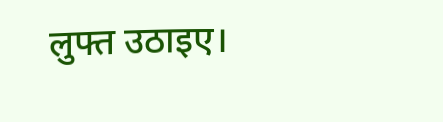लुफ्त उठाइए।